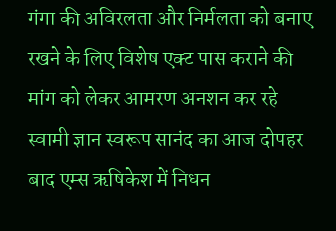गंगा की अविरलता और निर्मलता को बनाए रखने के लिए विशेष एक्ट पास कराने की मांग को लेकर आमरण अनशन कर रहे स्वामी ज्ञान स्वरूप सानंद का आज दोपहर बाद एम्स ऋषिकेश में निधन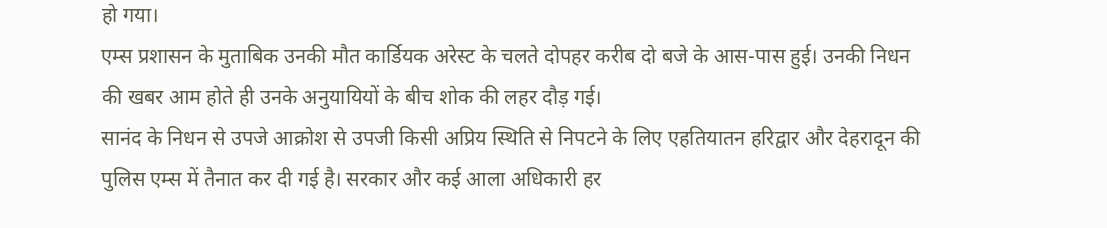हो गया।
एम्स प्रशासन के मुताबिक उनकी मौत कार्डियक अरेस्ट के चलते दोपहर करीब दो बजे के आस-पास हुई। उनकी निधन की खबर आम होते ही उनके अनुयायियों के बीच शोक की लहर दौड़ गई।
सानंद के निधन से उपजे आक्रोश से उपजी किसी अप्रिय स्थिति से निपटने के लिए एहतियातन हरिद्वार और देहरादून की पुलिस एम्स में तैनात कर दी गई है। सरकार और कई आला अधिकारी हर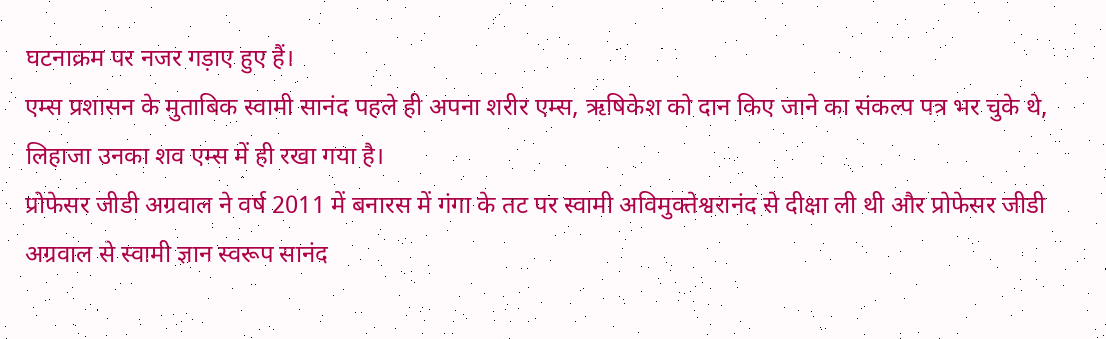घटनाक्रम पर नजर गड़ाए हुए हैं।
एम्स प्रशासन के मुताबिक स्वामी सानंद पहले ही अपना शरीर एम्स, ऋषिकेश को दान किए जाने का संकल्प पत्र भर चुके थे, लिहाजा उनका शव एम्स में ही रखा गया है।
प्रोफेसर जीडी अग्रवाल ने वर्ष 2011 में बनारस में गंगा के तट पर स्वामी अविमुक्तेश्वरानंद से दीक्षा ली थी और प्रोफेसर जीडी अग्रवाल से स्वामी ज्ञान स्वरूप सानंद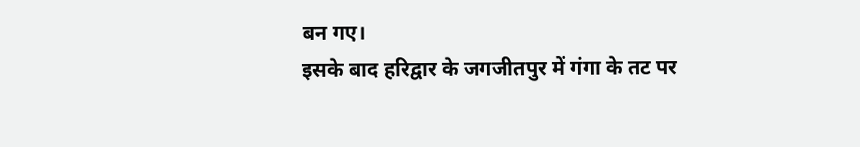बन गए।
इसके बाद हरिद्वार के जगजीतपुर में गंगा के तट पर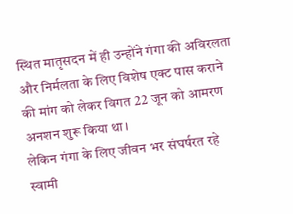स्थित मातृसदन में ही उन्होंने गंगा की अविरलता और निर्मलता के लिए विशेष एक्ट पास कराने की मांग को लेकर विगत 22 जून को आमरण अनशन शुरू किया था।
लेकिन गंगा के लिए जीवन भर संघर्षरत रहे स्वामी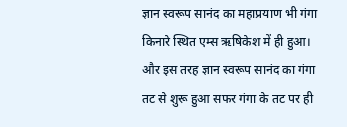ज्ञान स्वरूप सानंद का महाप्रयाण भी गंगा किनारे स्थित एम्स ऋषिकेश में ही हुआ। और इस तरह ज्ञान स्वरूप सानंद का गंगा तट से शुरू हुआ सफर गंगा के तट पर ही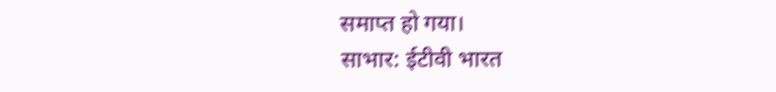समाप्त हो गया।
साभार: ईटीवी भारत